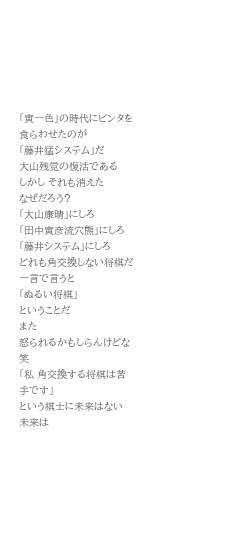「寅一色」の時代にビンタを食らわせたのが
「藤井猛システム」だ
大山残党の復活である
しかし それも消えた
なぜだろう?
「大山康晴」にしろ
「田中寅彦流穴熊」にしろ
「藤井システム」にしろ
どれも角交換しない将棋だ
一言で言うと
「ぬるい将棋」
ということだ
また
怒られるかもしらんけどな笑
「私 角交換する将棋は苦手です」
という棋士に未来はない
未来は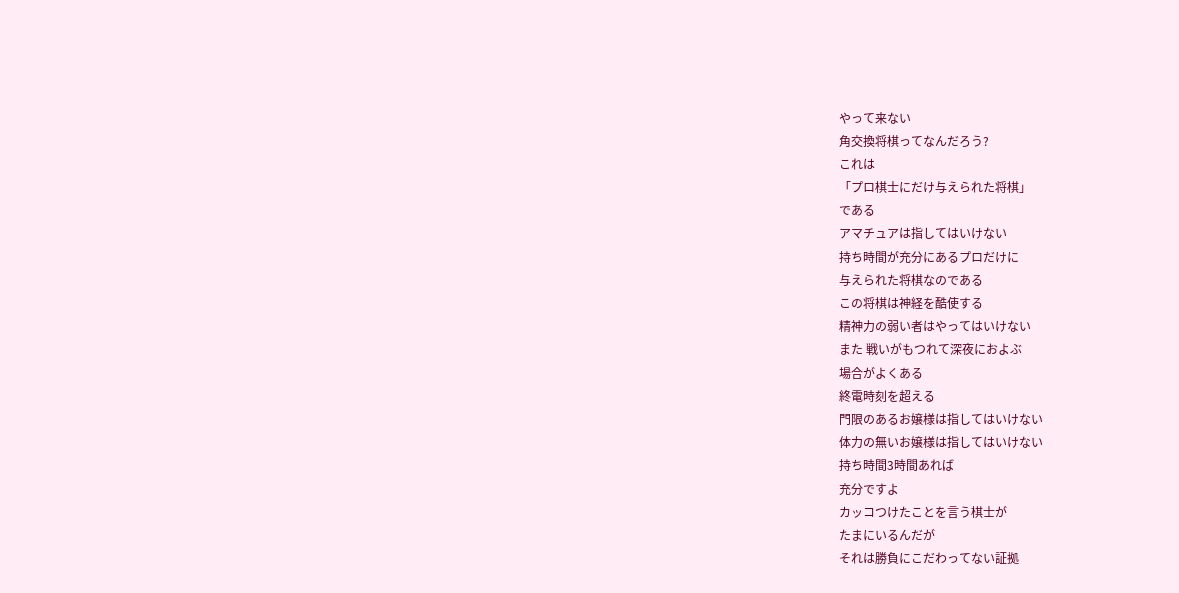やって来ない
角交換将棋ってなんだろう?
これは
「プロ棋士にだけ与えられた将棋」
である
アマチュアは指してはいけない
持ち時間が充分にあるプロだけに
与えられた将棋なのである
この将棋は神経を酷使する
精神力の弱い者はやってはいけない
また 戦いがもつれて深夜におよぶ
場合がよくある
終電時刻を超える
門限のあるお嬢様は指してはいけない
体力の無いお嬢様は指してはいけない
持ち時間3時間あれば
充分ですよ
カッコつけたことを言う棋士が
たまにいるんだが
それは勝負にこだわってない証拠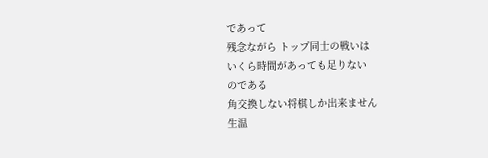であって
残念ながら トップ同士の戦いは
いくら時間があっても足りない
のである
角交換しない将棋しか出来ません
生温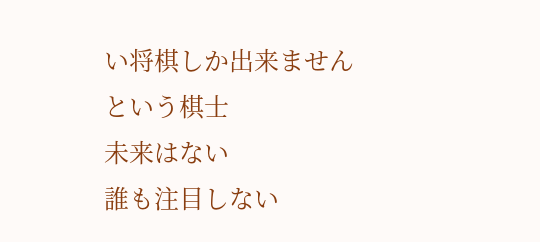い将棋しか出来ません
という棋士
未来はない
誰も注目しない